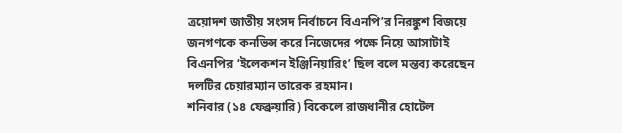ত্রয়োদশ জাতীয় সংসদ নির্বাচনে বিএনপি’র নিরঙ্কুশ বিজয়ে জনগণকে কনভিন্স করে নিজেদের পক্ষে নিয়ে আসাটাই বিএনপির ‘ইলেকশন ইঞ্জিনিয়ারিং’ ছিল বলে মন্তব্য করেছেন দলটির চেয়ারম্যান তারেক রহমান।
শনিবার (১৪ ফেব্রুয়ারি) বিকেলে রাজধানীর হোটেল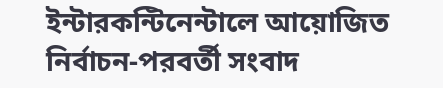ইন্টারকন্টিনেন্টালে আয়োজিত নির্বাচন-পরবর্তী সংবাদ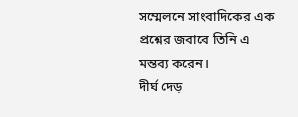সম্মেলনে সাংবাদিকের এক প্রশ্নের জবাবে তিনি এ মন্তব্য করেন।
দীর্ঘ দেড়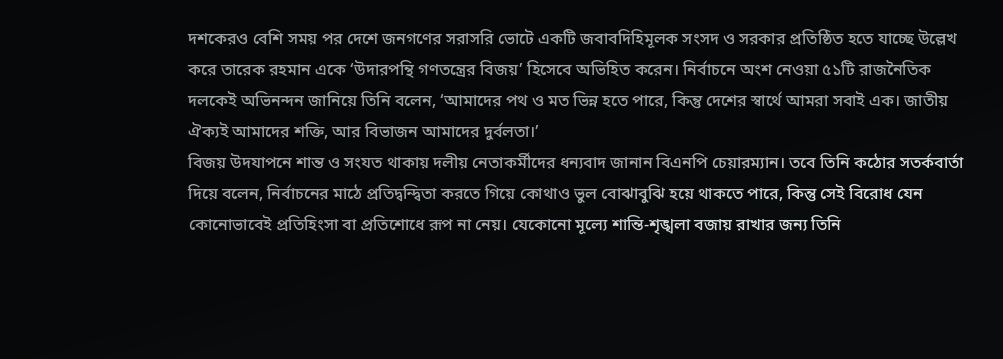দশকেরও বেশি সময় পর দেশে জনগণের সরাসরি ভোটে একটি জবাবদিহিমূলক সংসদ ও সরকার প্রতিষ্ঠিত হতে যাচ্ছে উল্লেখ করে তারেক রহমান একে ‘উদারপন্থি গণতন্ত্রের বিজয়’ হিসেবে অভিহিত করেন। নির্বাচনে অংশ নেওয়া ৫১টি রাজনৈতিক দলকেই অভিনন্দন জানিয়ে তিনি বলেন, ‘আমাদের পথ ও মত ভিন্ন হতে পারে, কিন্তু দেশের স্বার্থে আমরা সবাই এক। জাতীয় ঐক্যই আমাদের শক্তি, আর বিভাজন আমাদের দুর্বলতা।’
বিজয় উদযাপনে শান্ত ও সংযত থাকায় দলীয় নেতাকর্মীদের ধন্যবাদ জানান বিএনপি চেয়ারম্যান। তবে তিনি কঠোর সতর্কবার্তা দিয়ে বলেন, নির্বাচনের মাঠে প্রতিদ্বন্দ্বিতা করতে গিয়ে কোথাও ভুল বোঝাবুঝি হয়ে থাকতে পারে, কিন্তু সেই বিরোধ যেন কোনোভাবেই প্রতিহিংসা বা প্রতিশোধে রূপ না নেয়। যেকোনো মূল্যে শান্তি-শৃঙ্খলা বজায় রাখার জন্য তিনি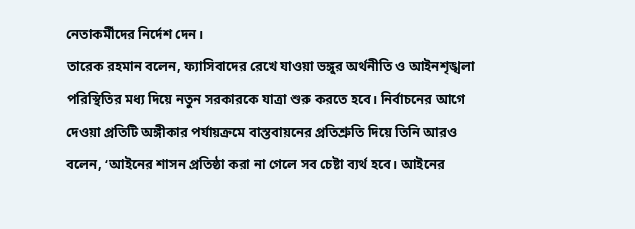নেতাকর্মীদের নির্দেশ দেন।
তারেক রহমান বলেন, ফ্যাসিবাদের রেখে যাওয়া ভঙ্গুর অর্থনীতি ও আইনশৃঙ্খলা পরিস্থিতির মধ্য দিয়ে নতুন সরকারকে যাত্রা শুরু করতে হবে। নির্বাচনের আগে দেওয়া প্রতিটি অঙ্গীকার পর্যায়ক্রমে বাস্তবায়নের প্রতিশ্রুতি দিয়ে তিনি আরও বলেন, ‘আইনের শাসন প্রতিষ্ঠা করা না গেলে সব চেষ্টা ব্যর্থ হবে। আইনের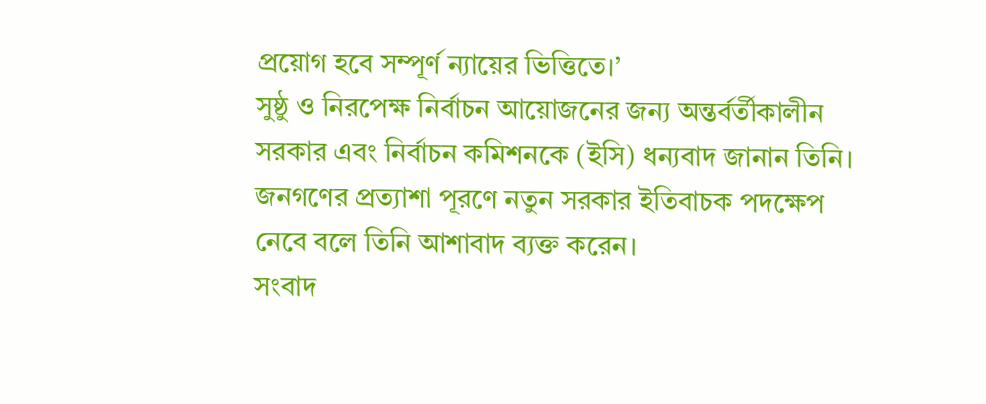প্রয়োগ হবে সম্পূর্ণ ন্যায়ের ভিত্তিতে।’
সুষ্ঠু ও নিরপেক্ষ নির্বাচন আয়োজনের জন্য অন্তর্বর্তীকালীন সরকার এবং নির্বাচন কমিশনকে (ইসি) ধন্যবাদ জানান তিনি। জনগণের প্রত্যাশা পূরণে নতুন সরকার ইতিবাচক পদক্ষেপ নেবে বলে তিনি আশাবাদ ব্যক্ত করেন।
সংবাদ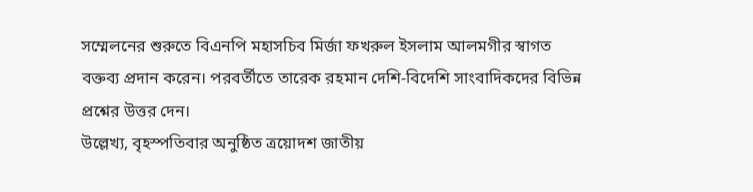সম্মেলনের শুরুতে বিএনপি মহাসচিব মির্জা ফখরুল ইসলাম আলমগীর স্বাগত বক্তব্য প্রদান করেন। পরবর্তীতে তারেক রহমান দেশি-বিদেশি সাংবাদিকদের বিভিন্ন প্রশ্নের উত্তর দেন।
উল্লেখ্য, বৃহস্পতিবার অনুষ্ঠিত ত্রয়োদশ জাতীয়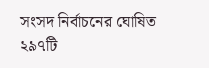সংসদ নির্বাচনের ঘোষিত ২৯৭টি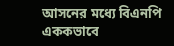আসনের মধ্যে বিএনপি এককভাবে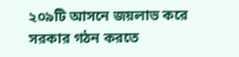২০৯টি আসনে জয়লাভ করে সরকার গঠন করতে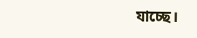যাচ্ছে।